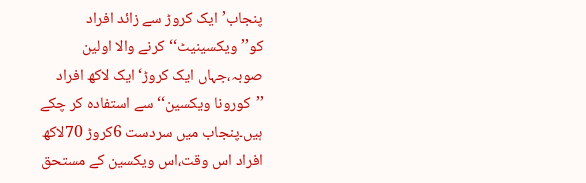پنجاب’ایک کروڑ سے زائد افراد کو’’ویکسینیٹ‘‘کرنے والا اولین صوبہ،جہاں ایک کروڑ‘ایک لاکھ افراد ’’کورونا ویکسین‘‘ سے استفادہ کر چکے ہیں۔پنجاب میں سردست 6کروڑ 70لاکھ افراد اس وقت،اس ویکسین کے مستحق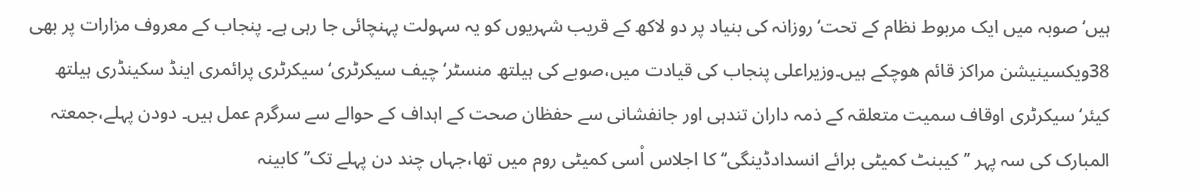ہیں‘صوبہ میں ایک مربوط نظام کے تحت‘روزانہ کی بنیاد پر دو لاکھ کے قریب شہریوں کو یہ سہولت پہنچائی جا رہی ہے۔ پنجاب کے معروف مزارات پر بھی 38ویکسینیشن مراکز قائم ھوچکے ہیں۔وزیراعلی پنجاب کی قیادت میں،صوبے کی ہیلتھ منسٹر‘چیف سیکرٹری‘ سیکرٹری پرائمری اینڈ سکینڈری ہیلتھ کیئر‘سیکرٹری اوقاف سمیت متعلقہ کے ذمہ داران تندہی اور جانفشانی سے حفظان صحت کے اہداف کے حوالے سے سرگرم عمل ہیں۔ دودن پہلے،جمعتہ المبارک کی سہ پہر ’’کیبنٹ کمیٹی برائے انسدادڈینگی‘‘کا اجلاس اْسی کمیٹی روم میں تھا،جہاں چند دن پہلے تک’’کابینہ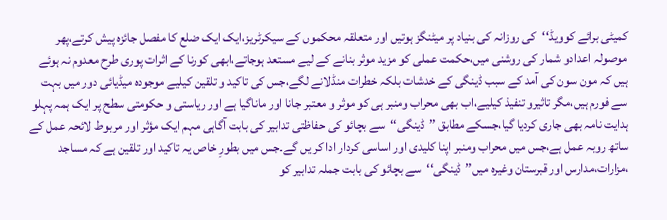کمیٹی برائے کوویڈ‘‘کی روزانہ کی بنیاد پر میٹنگز ہوتیں اور متعلقہ محکموں کے سیکرٹریز،ایک ایک ضلع کا مفصل جائزہ پیش کرتے،پھر موصولہ اعدادو شمار کی روشنی میں،حکمت عملی کو مزید موثر بنانے کے لیے مستعد ہوجاتے،ابھی کورنا کے اثرات پوری طرح معدوم نہ ہوئے ہیں کہ مون سون کی آمد کے سبب ڈینگی کے خدشات بلکہ خطرات منڈلانے لگے،جس کی تاکید و تلقین کیلیے موجودہ میڈیائی دور میں بہت سے فورم ہیں،مگر تاثیرو تنفیذ کیلیے،اب بھی محراب ومنبر ہی کو موثر و معتبر جانا اور ماناگیا ہے اور ریاستی و حکومتی سطح پر ایک ہمہ پہلو ہدایت نامہ بھی جاری کردیا گیا،جسکے مطابق ’’ڈینگی‘‘سے بچائو کی حفاظتی تدابیر کی بابت آگاہی مہم ایک مؤثر اور مربوط لائحہ عمل کے ساتھ روبہ عمل ہے،جس میں محراب ومنبر اپنا کلیدی اور اساسی کردار ادا کر یں گے۔جس میں بطورِ خاص یہ تاکید اور تلقین ہے کہ مساجد ،مزارات،مدارس اور قبرستان وغیرہ میں’’ڈینگی‘‘سے بچائو کی بابت جملہ تدابیر کو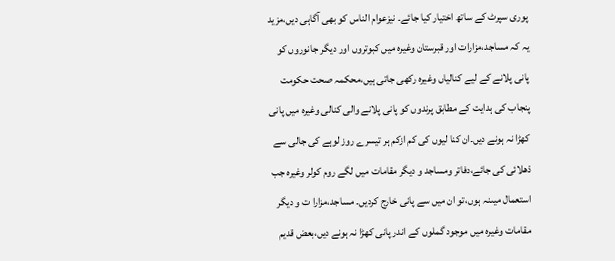پوری سپرٹ کے ساتھ اختیار کیا جائے۔ نیزعوام الناس کو بھی آگاہی دیں،مزید یہ کہ مساجد،مزارات اور قبرستان وغیرہ میں کبوتروں اور دیگر جانوروں کو پانی پلانے کے لیے کنالیاں وغیرہ رکھی جاتی ہیں،محکمہ صحت حکومت پنجاب کی ہدایت کے مطابق پرندوں کو پانی پلانے والی کنالی وغیرہ میں پانی کھڑا نہ ہونے دیں۔ان کنا لیوں کی کم ازکم ہر تیسرے روز لوہے کی جالی سے دْھلائی کی جائے،دفاتر ومساجد و دیگر مقامات میں لگے روم کولر وغیرہ جب استعمال میںنہ ہوں،تو ان میں سے پانی خارج کردیں۔ مساجد،مزارا ت و دیگر مقامات وغیرہ میں موجود گملوں کے اندر پانی کھڑا نہ ہونے دیں،بعض قدیم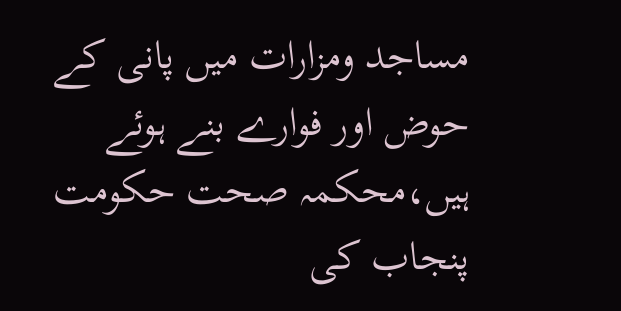مساجد ومزارات میں پانی کے حوض اور فوارے بنے ہوئے ہیں،محکمہ صحت حکومت پنجاب کی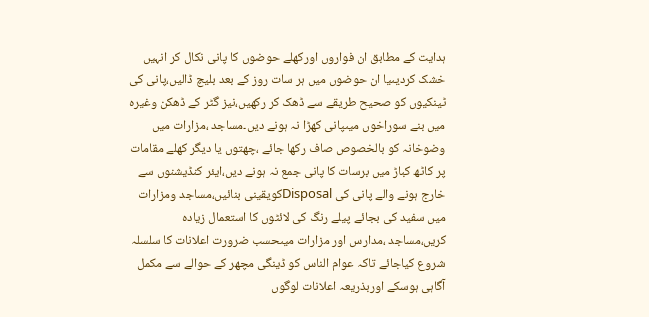ہدایت کے مطابق ان فواروں اورکھلے حوضوں کا پانی نکال کر انہیں خشک کردیںیا ان حوضوں میں ہر سات روز کے بعد بلیچ ڈالیں،پانی کی ٹینکیوں کو صحیح طریقے سے ڈھک کر رکھیں،نیز گٹر کے ڈھکن وغیرہ میں بنے سوراخوں میںپانی کھڑا نہ ہونے دیں۔مساجد ،مزارات میں وضوخانہ کو بالخصوص صاف رکھا جائے ،چھتوں یا دیگر کھلے مقامات پر کاٹھ کباڑ میں برسات کا پانی جمع نہ ہونے دیں،ایئر کنڈیشنوں سے خارج ہونے والے پانی کی Disposalکویقینی بنائیں،مساجد ومزارات میں سفید کی بجائے پیلے رنگ کی لائٹوں کا استعمال زیادہ کریں،مساجد ،مدارس اور مزارات میںحسب ضرورت اعلانات کا سلسلہ شروع کیاجائے تاکہ عوام الناس کو ڈینگی مچھر کے حوالے سے مکمل آگاہی ہوسکے اوربذریعہ اعلانات لوگوں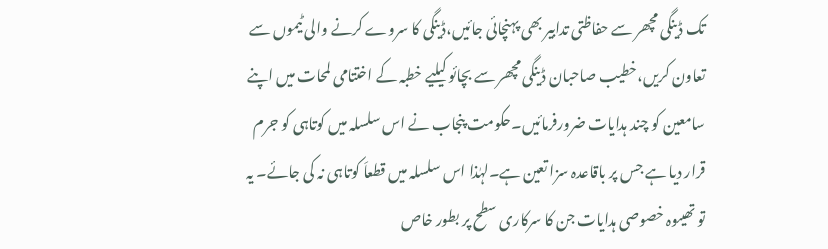تک ڈینگی مچھر سے حفاظتی تدابیر بھی پہنچائی جائیں،ڈینگی کا سروے کرنے والی ٹیموں سے تعاون کریں،خطیب صاحبان ڈینگی مچھر سے بچائو کیلیے خطبہ کے اختتامی لمحات میں اپنے سامعین کو چند ہدایات ضرورفرمائیں۔حکومت پنجاب نے اس سلسلہ میں کوتاہی کو جرم قرار دیا ہے جس پر باقاعدہ سزا تعین ہے۔لہٰذا اس سلسلہ میں قطعاَ کوتاہی نہ کی جائے۔ یہ تو تھیںوہ خصوصی ہدایات جن کا سرکاری سطح پر بطور خاص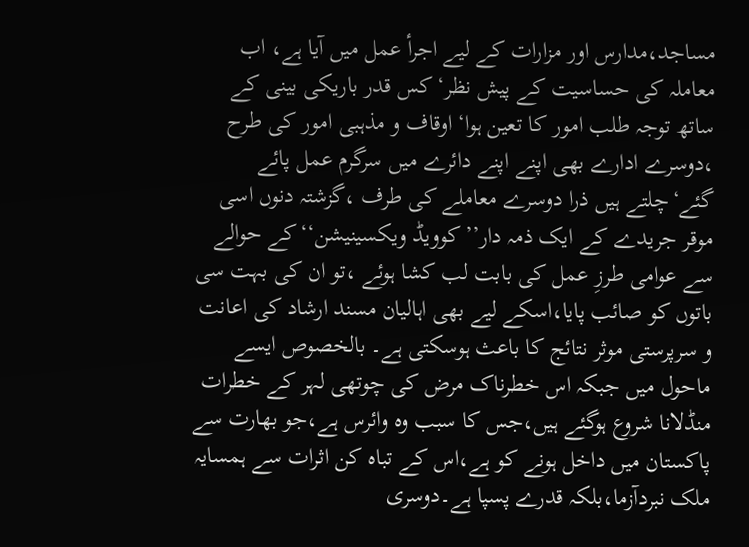مساجد،مدارس اور مزارات کے لیے اجرأ عمل میں آیا ہے، اب معاملہ کی حساسیت کے پیش نظر‘ کس قدر باریکی بینی کے ساتھ توجہ طلب امور کا تعین ہوا‘ اوقاف و مذہبی امور کی طرح ،دوسرے ادارے بھی اپنے اپنے دائرے میں سرگرم عمل پائے گئے‘چلتے ہیں ذرا دوسرے معاملے کی طرف ،گزشتہ دنوں اسی موقر جریدے کے ایک ذمہ دار’’کوویڈ ویکسینیشن‘‘کے حوالے سے عوامی طرزِ عمل کی بابت لب کشا ہوئے ،تو ان کی بہت سی باتوں کو صائب پایا،اسکے لیے بھی اہالیان مسند ارشاد کی اعانت و سرپرستی موثر نتائج کا باعث ہوسکتی ہے۔ بالخصوص ایسے ماحول میں جبکہ اس خطرناک مرض کی چوتھی لہر کے خطرات منڈلانا شروع ہوگئے ہیں،جس کا سبب وہ وائرس ہے،جو بھارت سے پاکستان میں داخل ہونے کو ہے،اس کے تباہ کن اثرات سے ہمسایہ ملک نبردآزما،بلکہ قدرے پسپا ہے۔دوسری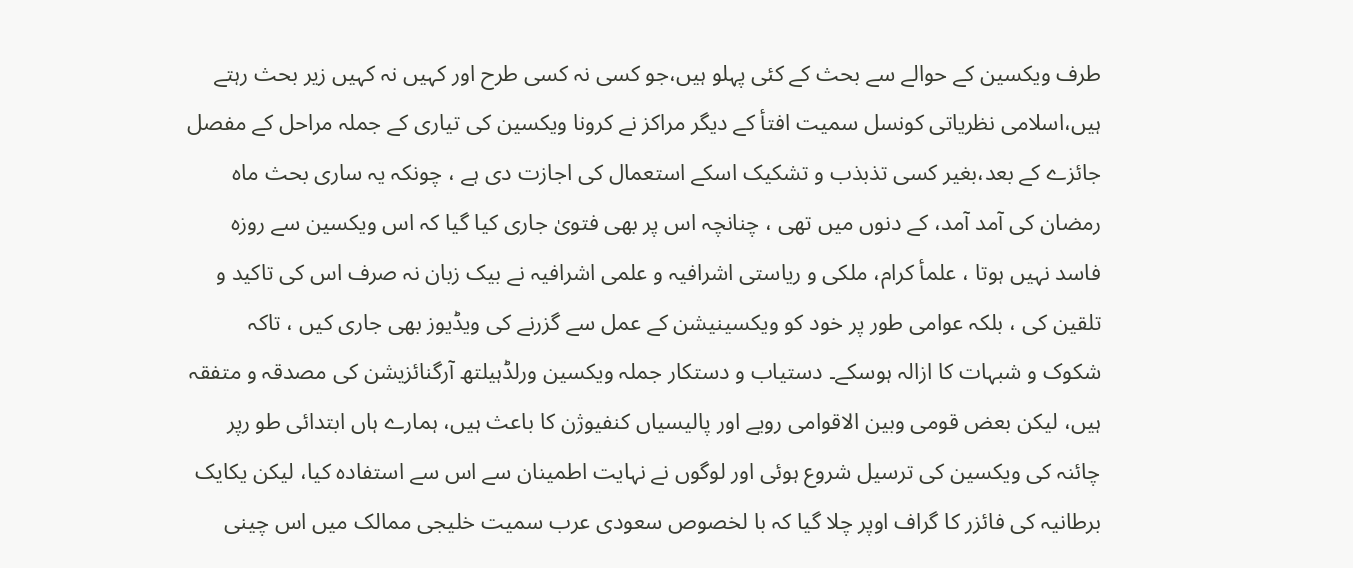طرف ویکسین کے حوالے سے بحث کے کئی پہلو ہیں،جو کسی نہ کسی طرح اور کہیں نہ کہیں زیر بحث رہتے ہیں،اسلامی نظریاتی کونسل سمیت افتأ کے دیگر مراکز نے کرونا ویکسین کی تیاری کے جملہ مراحل کے مفصل جائزے کے بعد،بغیر کسی تذبذب و تشکیک اسکے استعمال کی اجازت دی ہے ، چونکہ یہ ساری بحث ماہ رمضان کی آمد آمد، کے دنوں میں تھی ، چنانچہ اس پر بھی فتویٰ جاری کیا گیا کہ اس ویکسین سے روزہ فاسد نہیں ہوتا ، علمأ کرام، ملکی و ریاستی اشرافیہ و علمی اشرافیہ نے بیک زبان نہ صرف اس کی تاکید و تلقین کی ، بلکہ عوامی طور پر خود کو ویکسینیشن کے عمل سے گزرنے کی ویڈیوز بھی جاری کیں ، تاکہ شکوک و شبہات کا ازالہ ہوسکے۔ دستیاب و دستکار جملہ ویکسین ورلڈہیلتھ آرگنائزیشن کی مصدقہ و متفقہ ہیں، لیکن بعض قومی وبین الاقوامی رویے اور پالیسیاں کنفیوژن کا باعث ہیں، ہمارے ہاں ابتدائی طو رپر چائنہ کی ویکسین کی ترسیل شروع ہوئی اور لوگوں نے نہایت اطمینان سے اس سے استفادہ کیا، لیکن یکایک برطانیہ کی فائزر کا گراف اوپر چلا گیا کہ با لخصوص سعودی عرب سمیت خلیجی ممالک میں اس چینی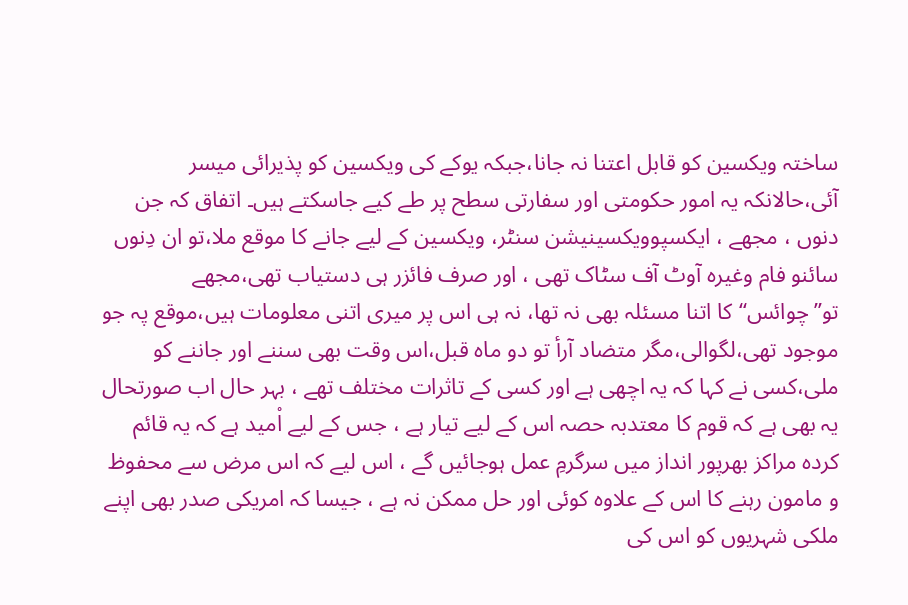ساختہ ویکسین کو قابل اعتنا نہ جانا،جبکہ یوکے کی ویکسین کو پذیرائی میسر آئی،حالانکہ یہ امور حکومتی اور سفارتی سطح پر طے کیے جاسکتے ہیں۔ اتفاق کہ جن دنوں ، مجھے ، ایکسپوویکسینیشن سنٹر، ویکسین کے لیے جانے کا موقع ملا،تو ان دِنوں سائنو فام وغیرہ آوٹ آف سٹاک تھی ، اور صرف فائزر ہی دستیاب تھی،مجھے تو’’چوائس‘‘کا اتنا مسئلہ بھی نہ تھا، نہ ہی اس پر میری اتنی معلومات ہیں،موقع پہ جو موجود تھی،لگوالی،مگر متضاد آرأ تو دو ماہ قبل،اس وقت بھی سننے اور جاننے کو ملی،کسی نے کہا کہ یہ اچھی ہے اور کسی کے تاثرات مختلف تھے ، بہر حال اب صورتحال یہ بھی ہے کہ قوم کا معتدبہ حصہ اس کے لیے تیار ہے ، جس کے لیے اْمید ہے کہ یہ قائم کردہ مراکز بھرپور انداز میں سرگرمِ عمل ہوجائیں گے ، اس لیے کہ اس مرض سے محفوظ و مامون رہنے کا اس کے علاوہ کوئی اور حل ممکن نہ ہے ، جیسا کہ امریکی صدر بھی اپنے ملکی شہریوں کو اس کی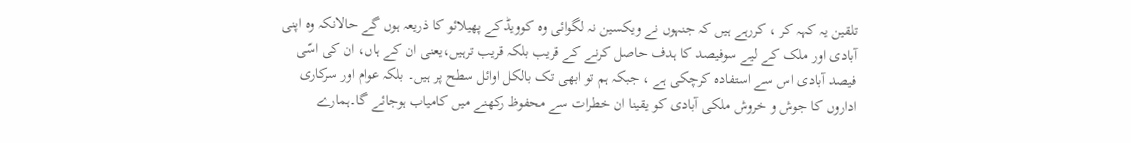تلقین یہ کہہ کر ، کررہے ہیں کہ جنہوں نے ویکسین نہ لگوائی وہ کوویڈکے پھیلائو کا ذریعہ ہوں گے حالانکہ وہ اپنی آبادی اور ملک کے لیے سوفیصد کا ہدف حاصل کرنے کے قریب بلکہ قریب ترہیں،یعنی ان کے ہاں، ان کی اسّی فیصد آبادی اس سے استفادہ کرچکی ہے ، جبکہ ہم تو ابھی تک بالکل اوائل سطح پر ہیں۔ بلکہ عوام اور سرکاری اداروں کا جوش و خروش ملکی آبادی کو یقینا ان خطرات سے محفوظ رکھنے میں کامیاب ہوجائے گا۔ہمارے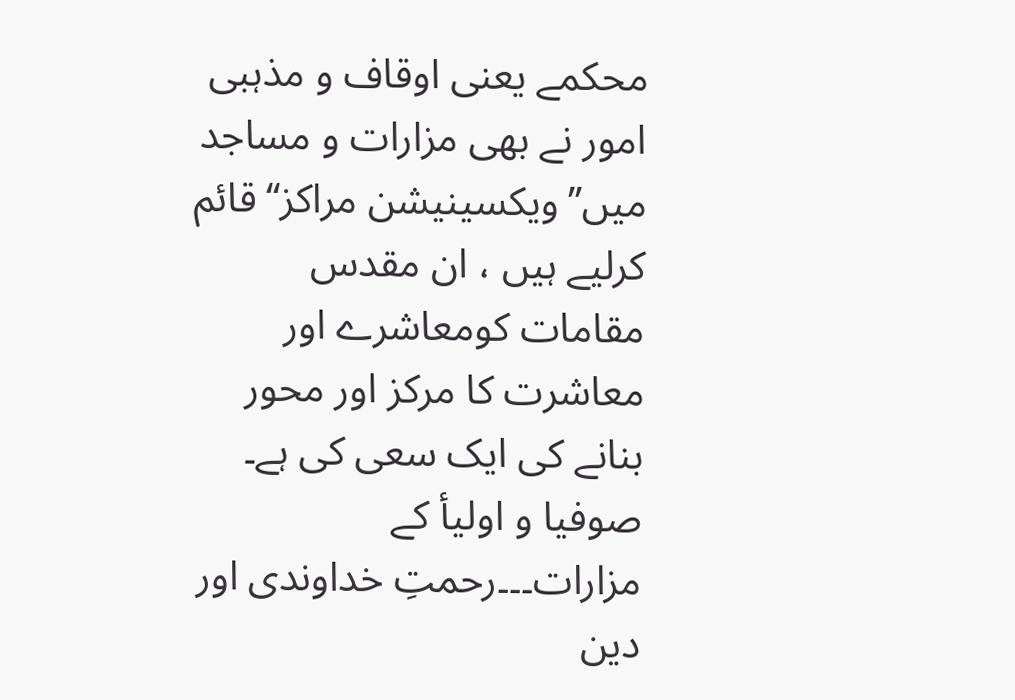محکمے یعنی اوقاف و مذہبی امور نے بھی مزارات و مساجد میں’’ویکسینیشن مراکز‘‘قائم کرلیے ہیں ، ان مقدس مقامات کومعاشرے اور معاشرت کا مرکز اور محور بنانے کی ایک سعی کی ہے۔ صوفیا و اولیأ کے مزارات۔۔۔رحمتِ خداوندی اور دین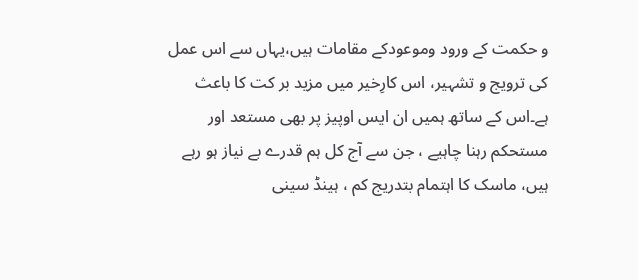و حکمت کے ورود وموعودکے مقامات ہیں،یہاں سے اس عمل کی ترویج و تشہیر، اس کارِخیر میں مزید بر کت کا باعث ہے۔اس کے ساتھ ہمیں ان ایس اوپیز پر بھی مستعد اور مستحکم رہنا چاہیے ، جن سے آج کل ہم قدرے بے نیاز ہو رہے ہیں، ماسک کا اہتمام بتدریج کم ، ہینڈ سینی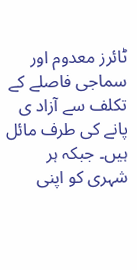ٹائرز معدوم اور سماجی فاصلے کے تکلف سے آزاد ی پانے کی طرف مائل ہیں۔ جبکہ ہر شہری کو اپنی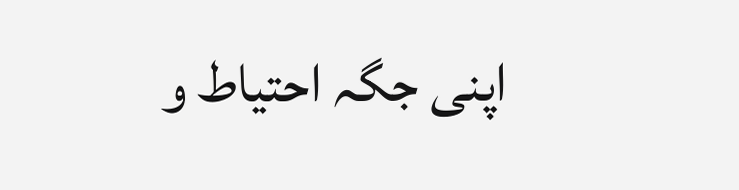اپنی جگہ احتیاط و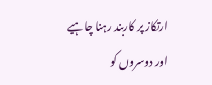ارتکاز پر کاربند رہنا چاہیے اور دوسروں کو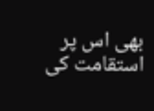بھی اس پر استقامت کی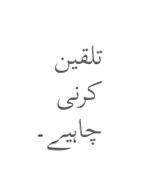تلقین کرنی چاہیے۔